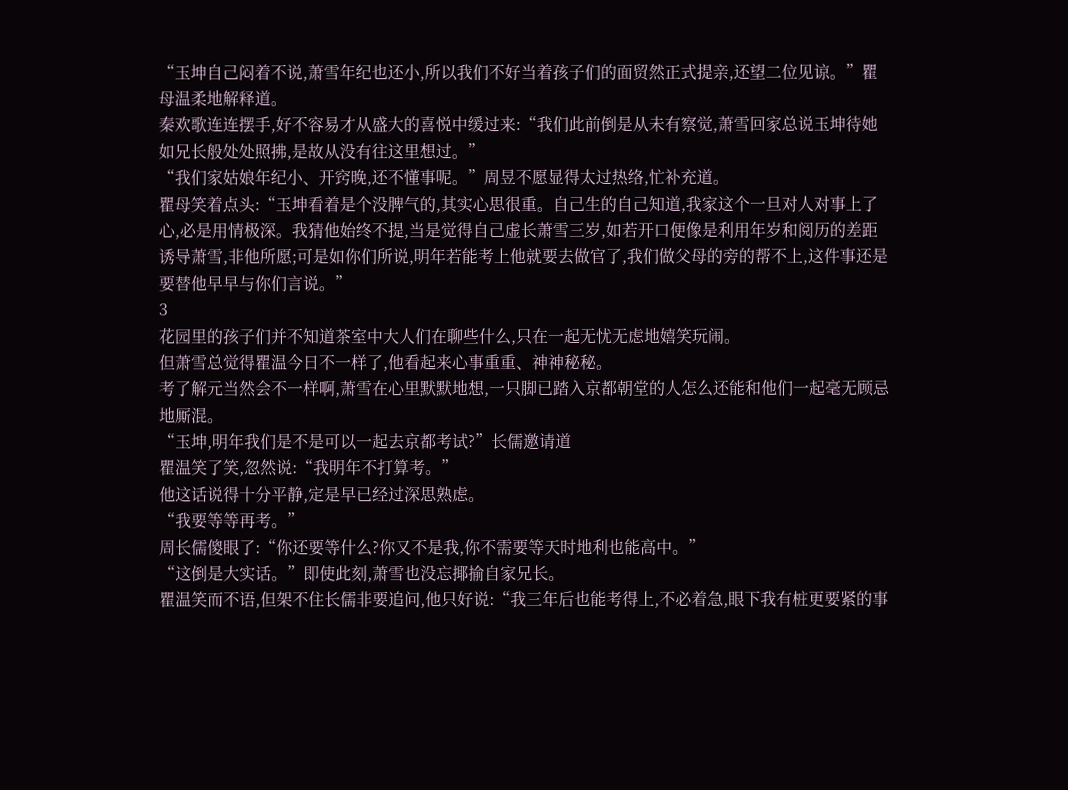“玉坤自己闷着不说,萧雪年纪也还小,所以我们不好当着孩子们的面贸然正式提亲,还望二位见谅。”瞿母温柔地解释道。
秦欢歌连连摆手,好不容易才从盛大的喜悦中缓过来:“我们此前倒是从未有察觉,萧雪回家总说玉坤待她如兄长般处处照拂,是故从没有往这里想过。”
“我们家姑娘年纪小、开窍晚,还不懂事呢。”周昱不愿显得太过热络,忙补充道。
瞿母笑着点头:“玉坤看着是个没脾气的,其实心思很重。自己生的自己知道,我家这个一旦对人对事上了心,必是用情极深。我猜他始终不提,当是觉得自己虚长萧雪三岁,如若开口便像是利用年岁和阅历的差距诱导萧雪,非他所愿;可是如你们所说,明年若能考上他就要去做官了,我们做父母的旁的帮不上,这件事还是要替他早早与你们言说。”
3
花园里的孩子们并不知道茶室中大人们在聊些什么,只在一起无忧无虑地嬉笑玩闹。
但萧雪总觉得瞿温今日不一样了,他看起来心事重重、神神秘秘。
考了解元当然会不一样啊,萧雪在心里默默地想,一只脚已踏入京都朝堂的人怎么还能和他们一起毫无顾忌地厮混。
“玉坤,明年我们是不是可以一起去京都考试?”长儒邀请道
瞿温笑了笑,忽然说:“我明年不打算考。”
他这话说得十分平静,定是早已经过深思熟虑。
“我要等等再考。”
周长儒傻眼了:“你还要等什么?你又不是我,你不需要等天时地利也能高中。”
“这倒是大实话。”即使此刻,萧雪也没忘揶揄自家兄长。
瞿温笑而不语,但架不住长儒非要追问,他只好说:“我三年后也能考得上,不必着急,眼下我有桩更要紧的事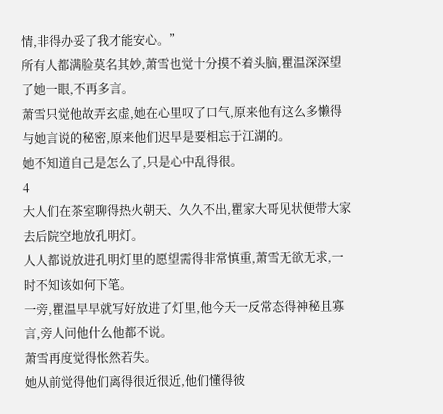情,非得办妥了我才能安心。”
所有人都满脸莫名其妙,萧雪也觉十分摸不着头脑,瞿温深深望了她一眼,不再多言。
萧雪只觉他故弄玄虚,她在心里叹了口气,原来他有这么多懒得与她言说的秘密,原来他们迟早是要相忘于江湖的。
她不知道自己是怎么了,只是心中乱得很。
4
大人们在茶室聊得热火朝天、久久不出,瞿家大哥见状便带大家去后院空地放孔明灯。
人人都说放进孔明灯里的愿望需得非常慎重,萧雪无欲无求,一时不知该如何下笔。
一旁,瞿温早早就写好放进了灯里,他今天一反常态得神秘且寡言,旁人问他什么他都不说。
萧雪再度觉得怅然若失。
她从前觉得他们离得很近很近,他们懂得彼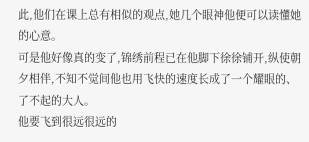此,他们在课上总有相似的观点,她几个眼神他便可以读懂她的心意。
可是他好像真的变了,锦绣前程已在他脚下徐徐铺开,纵使朝夕相伴,不知不觉间他也用飞快的速度长成了一个耀眼的、了不起的大人。
他要飞到很远很远的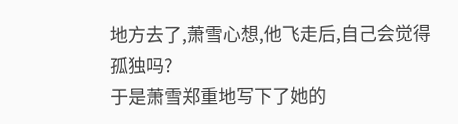地方去了,萧雪心想,他飞走后,自己会觉得孤独吗?
于是萧雪郑重地写下了她的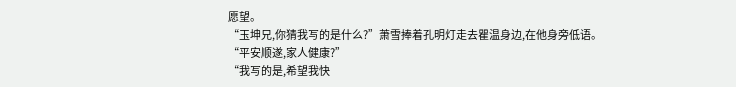愿望。
“玉坤兄,你猜我写的是什么?”萧雪捧着孔明灯走去瞿温身边,在他身旁低语。
“平安顺遂,家人健康?”
“我写的是,希望我快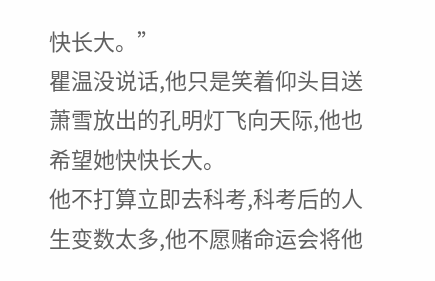快长大。”
瞿温没说话,他只是笑着仰头目送萧雪放出的孔明灯飞向天际,他也希望她快快长大。
他不打算立即去科考,科考后的人生变数太多,他不愿赌命运会将他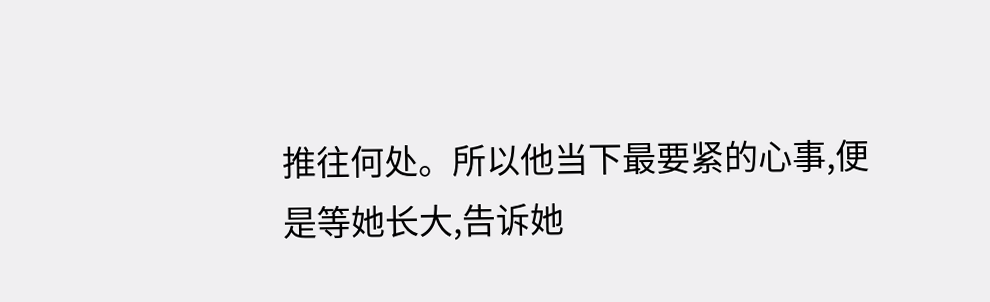推往何处。所以他当下最要紧的心事,便是等她长大,告诉她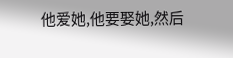他爱她,他要娶她,然后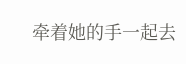牵着她的手一起去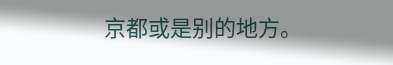京都或是别的地方。